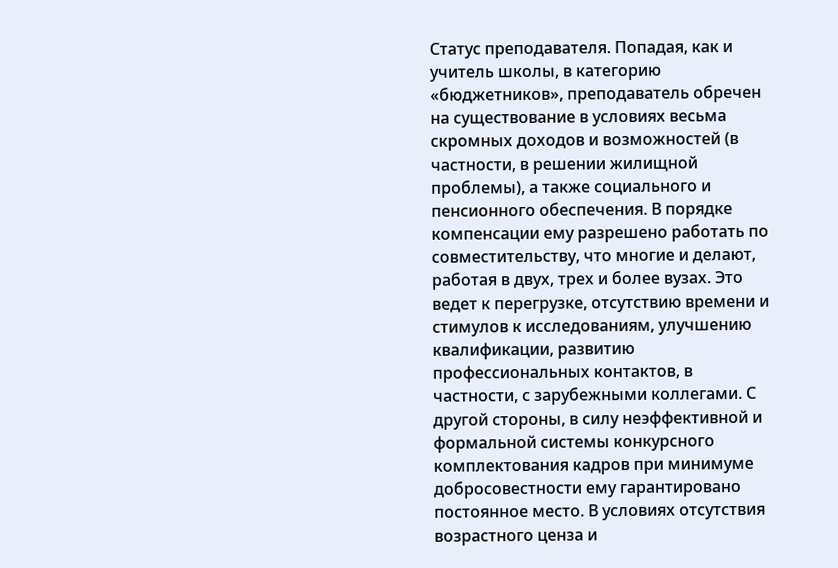Статус преподавателя. Попадая, как и учитель школы, в категорию «бюджетников», преподаватель обречен на существование в условиях весьма скромных доходов и возможностей (в частности, в решении жилищной проблемы), а также социального и пенсионного обеспечения. В порядке компенсации ему разрешено работать по совместительству, что многие и делают, работая в двух, трех и более вузах. Это ведет к перегрузке, отсутствию времени и стимулов к исследованиям, улучшению квалификации, развитию профессиональных контактов, в частности, с зарубежными коллегами. С другой стороны, в силу неэффективной и формальной системы конкурсного комплектования кадров при минимуме добросовестности ему гарантировано постоянное место. В условиях отсутствия возрастного ценза и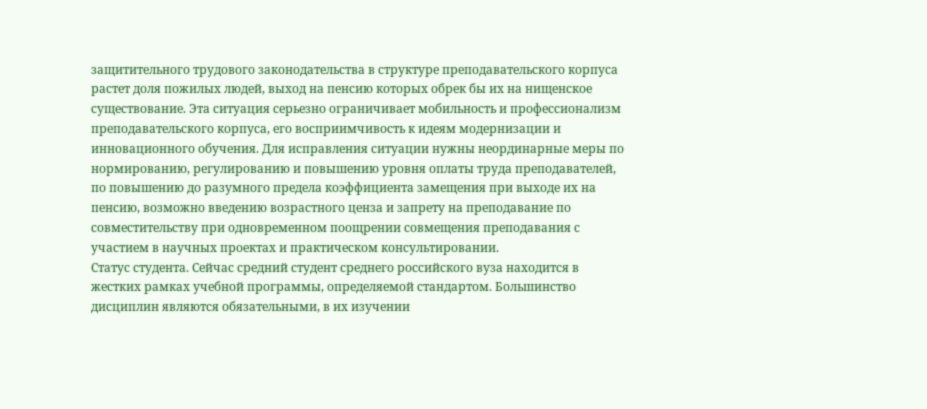защитительного трудового законодательства в структуре преподавательского корпуса растет доля пожилых людей, выход на пенсию которых обрек бы их на нищенское существование. Эта ситуация серьезно ограничивает мобильность и профессионализм преподавательского корпуса, его восприимчивость к идеям модернизации и инновационного обучения. Для исправления ситуации нужны неординарные меры по нормированию, регулированию и повышению уровня оплаты труда преподавателей, по повышению до разумного предела коэффициента замещения при выходе их на пенсию, возможно введению возрастного ценза и запрету на преподавание по совместительству при одновременном поощрении совмещения преподавания с участием в научных проектах и практическом консультировании.
Статус студента. Сейчас средний студент среднего российского вуза находится в жестких рамках учебной программы, определяемой стандартом. Большинство дисциплин являются обязательными, в их изучении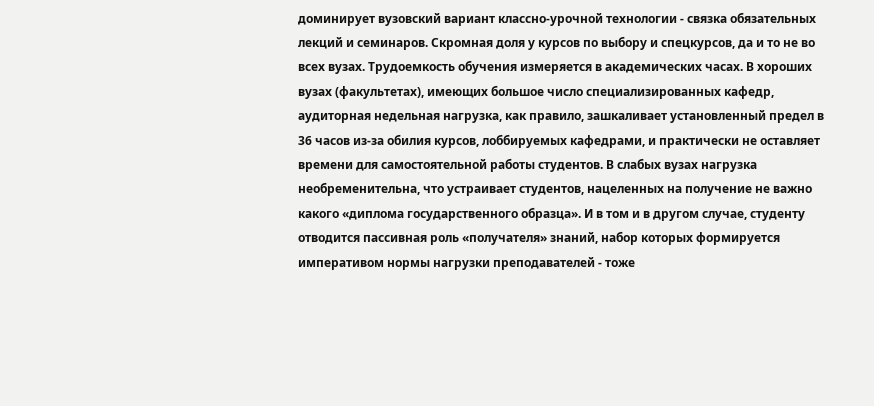доминирует вузовский вариант классно-урочной технологии - связка обязательных лекций и семинаров. Скромная доля у курсов по выбору и спецкурсов, да и то не во всех вузах. Трудоемкость обучения измеряется в академических часах. В хороших вузах (факультетах), имеющих большое число специализированных кафедр, аудиторная недельная нагрузка, как правило, зашкаливает установленный предел в 36 часов из-за обилия курсов, лоббируемых кафедрами, и практически не оставляет времени для самостоятельной работы студентов. В слабых вузах нагрузка необременительна, что устраивает студентов, нацеленных на получение не важно какого «диплома государственного образца». И в том и в другом случае, студенту отводится пассивная роль «получателя» знаний, набор которых формируется императивом нормы нагрузки преподавателей - тоже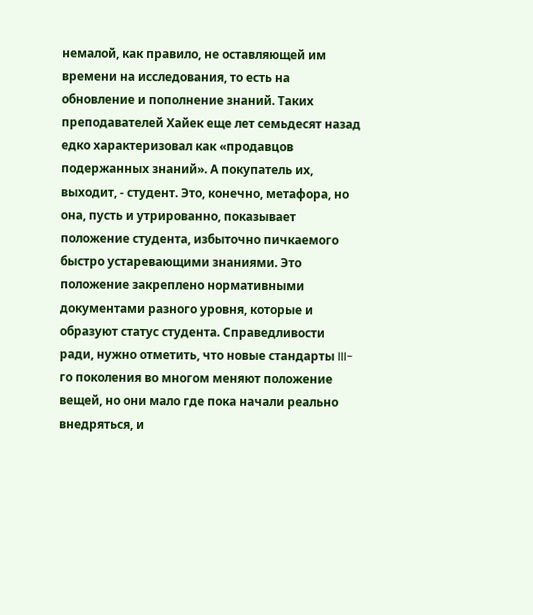немалой, как правило, не оставляющей им времени на исследования, то есть на обновление и пополнение знаний. Таких преподавателей Хайек еще лет семьдесят назад едко характеризовал как «продавцов подержанных знаний». А покупатель их, выходит, - студент. Это, конечно, метафора, но она, пусть и утрированно, показывает положение студента, избыточно пичкаемого быстро устаревающими знаниями. Это положение закреплено нормативными документами разного уровня, которые и образуют статус студента. Справедливости ради, нужно отметить, что новые стандарты III-го поколения во многом меняют положение вещей, но они мало где пока начали реально внедряться, и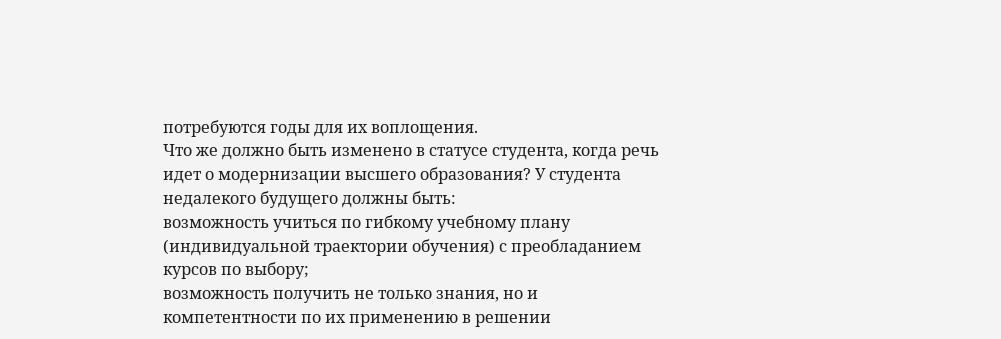потребуются годы для их воплощения.
Что же должно быть изменено в статусе студента, когда речь идет о модернизации высшего образования? У студента недалекого будущего должны быть:
возможность учиться по гибкому учебному плану (индивидуальной траектории обучения) с преобладанием курсов по выбору;
возможность получить не только знания, но и компетентности по их применению в решении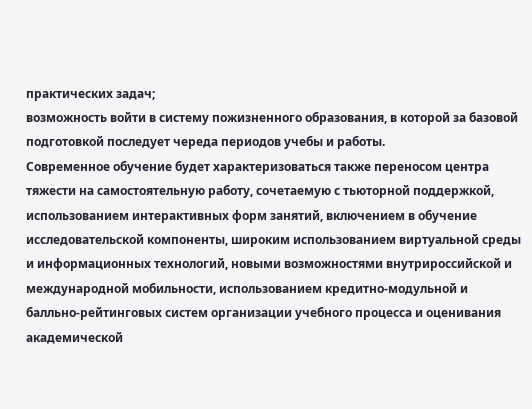практических задач;
возможность войти в систему пожизненного образования, в которой за базовой подготовкой последует череда периодов учебы и работы.
Современное обучение будет характеризоваться также переносом центра тяжести на самостоятельную работу, сочетаемую с тьюторной поддержкой, использованием интерактивных форм занятий, включением в обучение исследовательской компоненты, широким использованием виртуальной среды и информационных технологий, новыми возможностями внутрироссийской и международной мобильности, использованием кредитно-модульной и балльно-рейтинговых систем организации учебного процесса и оценивания академической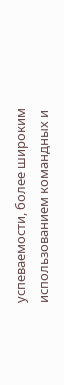успеваемости, более широким использованием командных и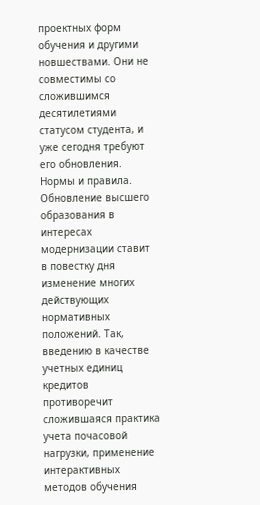проектных форм обучения и другими новшествами. Они не совместимы со сложившимся десятилетиями статусом студента, и уже сегодня требуют его обновления.
Нормы и правила. Обновление высшего образования в интересах модернизации ставит в повестку дня изменение многих действующих нормативных положений. Так, введению в качестве учетных единиц кредитов противоречит сложившаяся практика учета почасовой нагрузки, применение интерактивных методов обучения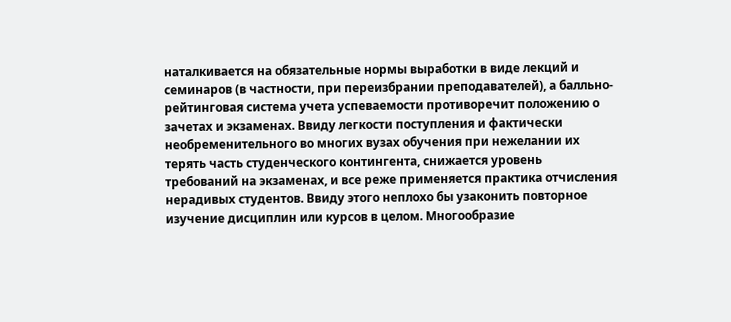наталкивается на обязательные нормы выработки в виде лекций и семинаров (в частности, при переизбрании преподавателей), а балльно-рейтинговая система учета успеваемости противоречит положению о зачетах и экзаменах. Ввиду легкости поступления и фактически необременительного во многих вузах обучения при нежелании их терять часть студенческого контингента, снижается уровень требований на экзаменах, и все реже применяется практика отчисления нерадивых студентов. Ввиду этого неплохо бы узаконить повторное изучение дисциплин или курсов в целом. Многообразие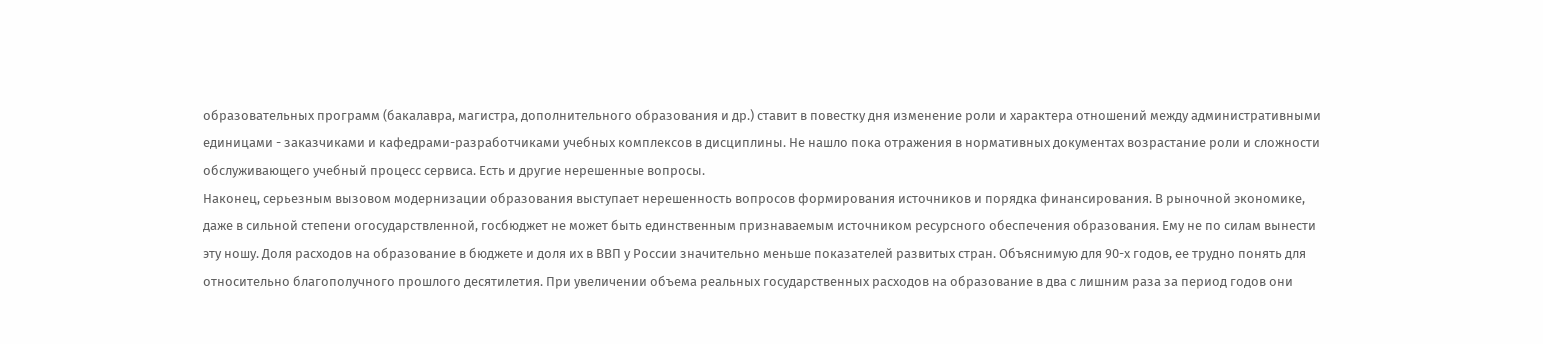образовательных программ (бакалавра, магистра, дополнительного образования и др.) ставит в повестку дня изменение роли и характера отношений между административными единицами - заказчиками и кафедрами-разработчиками учебных комплексов в дисциплины. Не нашло пока отражения в нормативных документах возрастание роли и сложности обслуживающего учебный процесс сервиса. Есть и другие нерешенные вопросы.
Наконец, серьезным вызовом модернизации образования выступает нерешенность вопросов формирования источников и порядка финансирования. В рыночной экономике, даже в сильной степени огосударствленной, госбюджет не может быть единственным признаваемым источником ресурсного обеспечения образования. Ему не по силам вынести эту ношу. Доля расходов на образование в бюджете и доля их в ВВП у России значительно меньше показателей развитых стран. Объяснимую для 90-х годов, ее трудно понять для относительно благополучного прошлого десятилетия. При увеличении объема реальных государственных расходов на образование в два с лишним раза за период годов они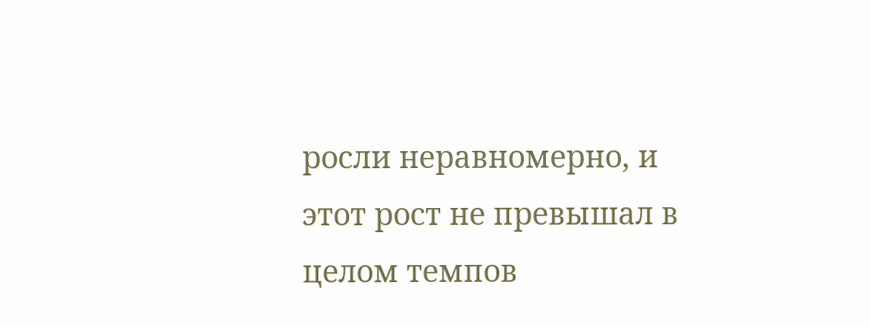росли неравномерно, и этот рост не превышал в целом темпов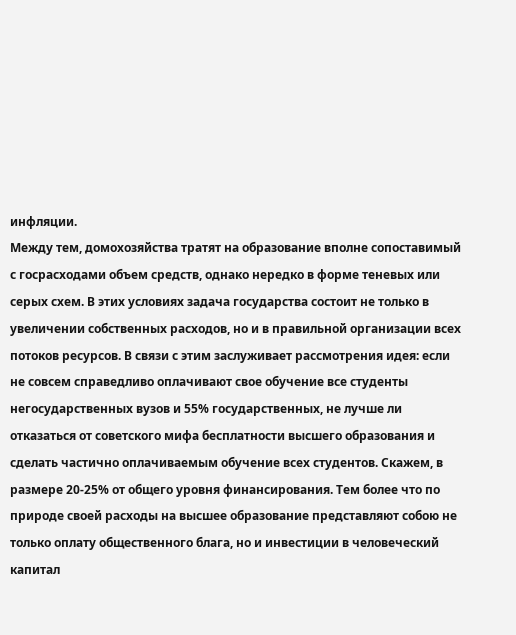инфляции.
Между тем, домохозяйства тратят на образование вполне сопоставимый с госрасходами объем средств, однако нередко в форме теневых или серых схем. В этих условиях задача государства состоит не только в увеличении собственных расходов, но и в правильной организации всех потоков ресурсов. В связи с этим заслуживает рассмотрения идея: если не совсем справедливо оплачивают свое обучение все студенты негосударственных вузов и 55% государственных, не лучше ли отказаться от советского мифа бесплатности высшего образования и сделать частично оплачиваемым обучение всех студентов. Скажем, в размере 20-25% от общего уровня финансирования. Тем более что по природе своей расходы на высшее образование представляют собою не только оплату общественного блага, но и инвестиции в человеческий капитал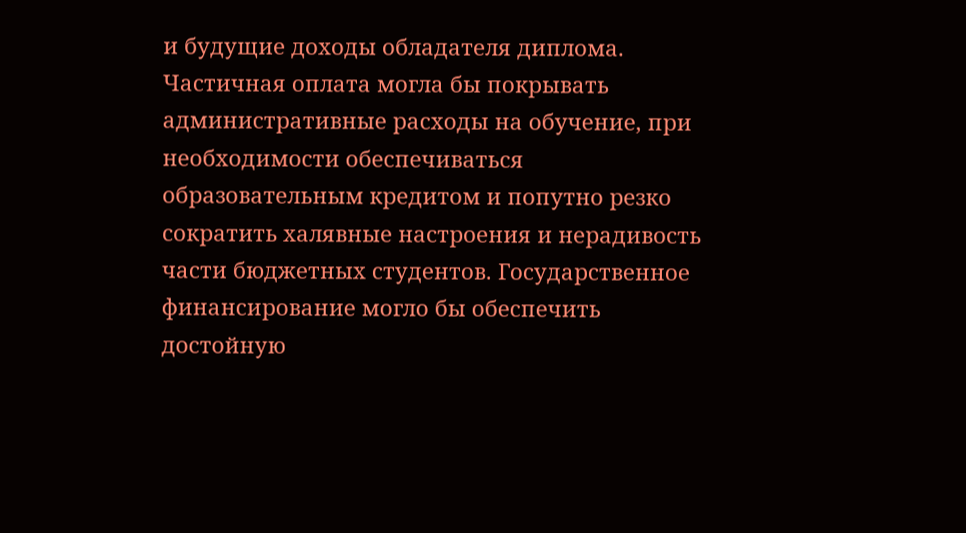и будущие доходы обладателя диплома. Частичная оплата могла бы покрывать административные расходы на обучение, при необходимости обеспечиваться образовательным кредитом и попутно резко сократить халявные настроения и нерадивость части бюджетных студентов. Государственное финансирование могло бы обеспечить достойную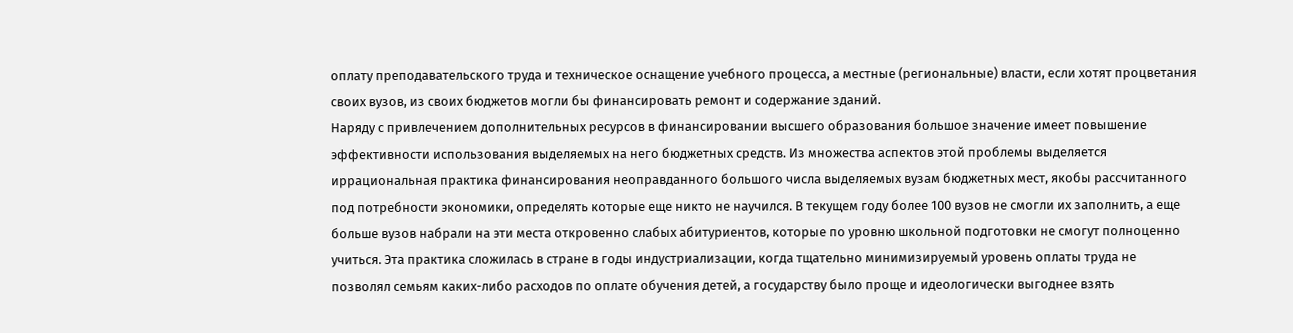оплату преподавательского труда и техническое оснащение учебного процесса, а местные (региональные) власти, если хотят процветания своих вузов, из своих бюджетов могли бы финансировать ремонт и содержание зданий.
Наряду с привлечением дополнительных ресурсов в финансировании высшего образования большое значение имеет повышение эффективности использования выделяемых на него бюджетных средств. Из множества аспектов этой проблемы выделяется иррациональная практика финансирования неоправданного большого числа выделяемых вузам бюджетных мест, якобы рассчитанного под потребности экономики, определять которые еще никто не научился. В текущем году более 100 вузов не смогли их заполнить, а еще больше вузов набрали на эти места откровенно слабых абитуриентов, которые по уровню школьной подготовки не смогут полноценно учиться. Эта практика сложилась в стране в годы индустриализации, когда тщательно минимизируемый уровень оплаты труда не позволял семьям каких-либо расходов по оплате обучения детей, а государству было проще и идеологически выгоднее взять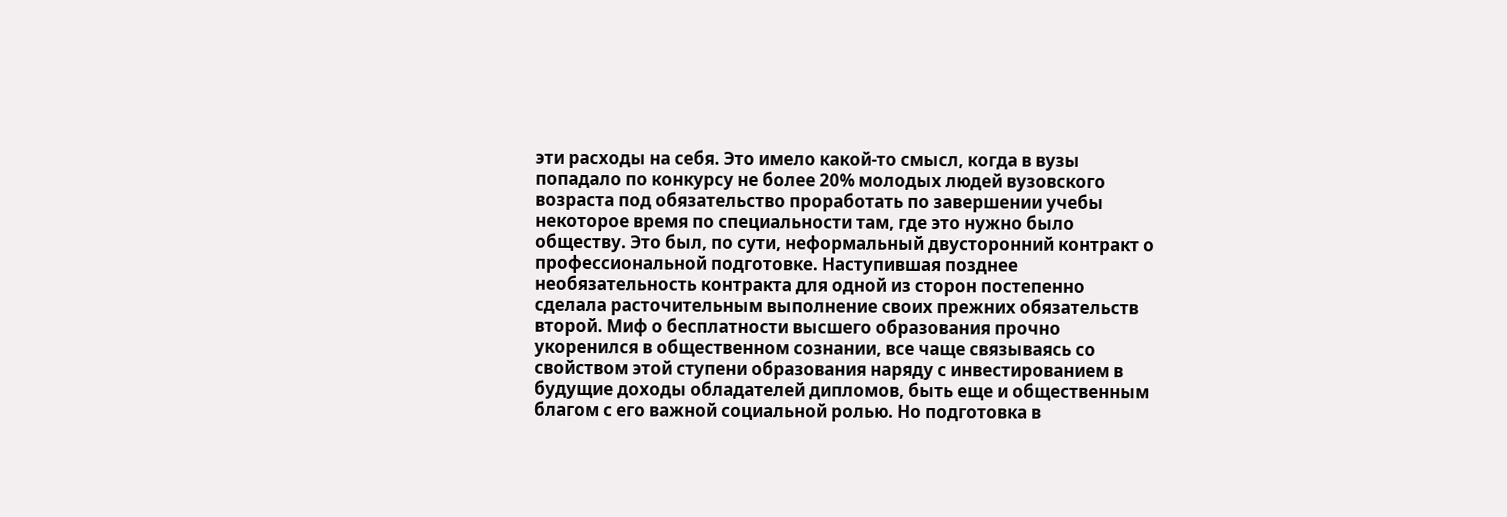эти расходы на себя. Это имело какой-то смысл, когда в вузы попадало по конкурсу не более 20% молодых людей вузовского возраста под обязательство проработать по завершении учебы некоторое время по специальности там, где это нужно было обществу. Это был, по сути, неформальный двусторонний контракт о профессиональной подготовке. Наступившая позднее необязательность контракта для одной из сторон постепенно сделала расточительным выполнение своих прежних обязательств второй. Миф о бесплатности высшего образования прочно укоренился в общественном сознании, все чаще связываясь со свойством этой ступени образования наряду с инвестированием в будущие доходы обладателей дипломов, быть еще и общественным благом с его важной социальной ролью. Но подготовка в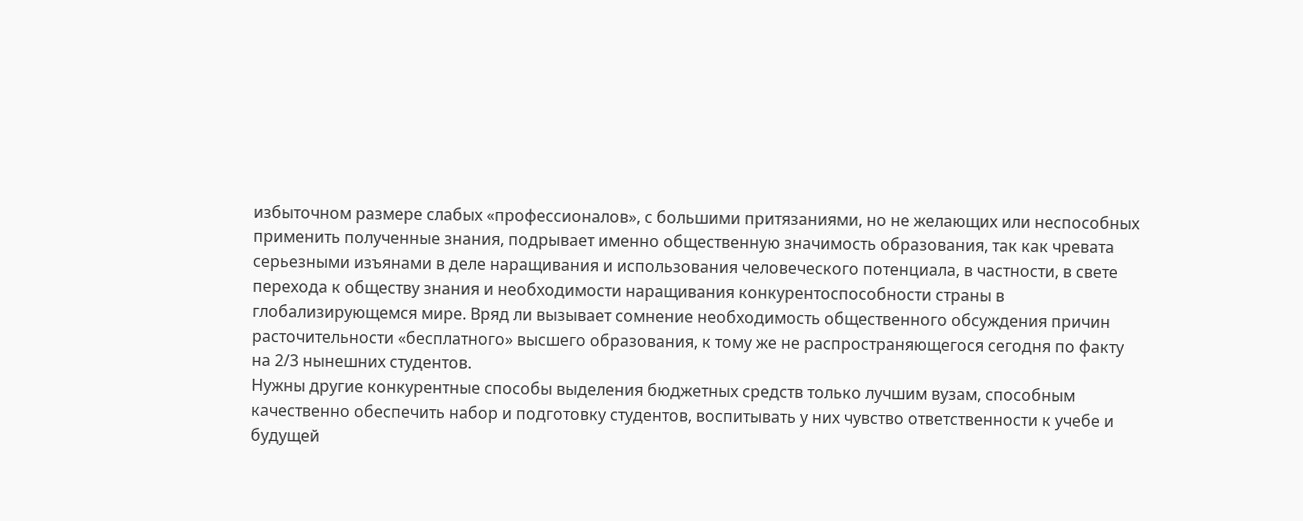избыточном размере слабых «профессионалов», с большими притязаниями, но не желающих или неспособных применить полученные знания, подрывает именно общественную значимость образования, так как чревата серьезными изъянами в деле наращивания и использования человеческого потенциала, в частности, в свете перехода к обществу знания и необходимости наращивания конкурентоспособности страны в глобализирующемся мире. Вряд ли вызывает сомнение необходимость общественного обсуждения причин расточительности «бесплатного» высшего образования, к тому же не распространяющегося сегодня по факту на 2/3 нынешних студентов.
Нужны другие конкурентные способы выделения бюджетных средств только лучшим вузам, способным качественно обеспечить набор и подготовку студентов, воспитывать у них чувство ответственности к учебе и будущей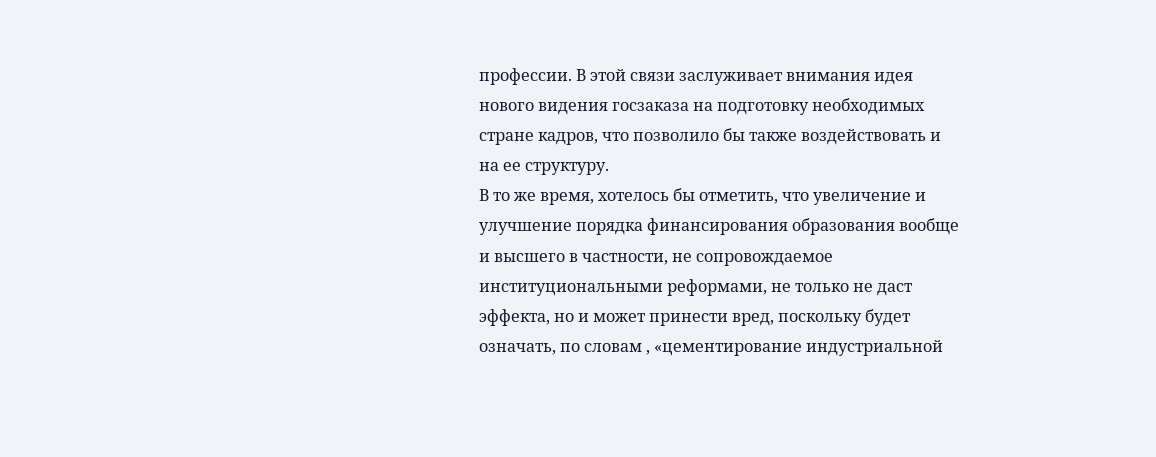профессии. В этой связи заслуживает внимания идея нового видения госзаказа на подготовку необходимых стране кадров, что позволило бы также воздействовать и на ее структуру.
В то же время, хотелось бы отметить, что увеличение и улучшение порядка финансирования образования вообще и высшего в частности, не сопровождаемое институциональными реформами, не только не даст эффекта, но и может принести вред, поскольку будет означать, по словам , «цементирование индустриальной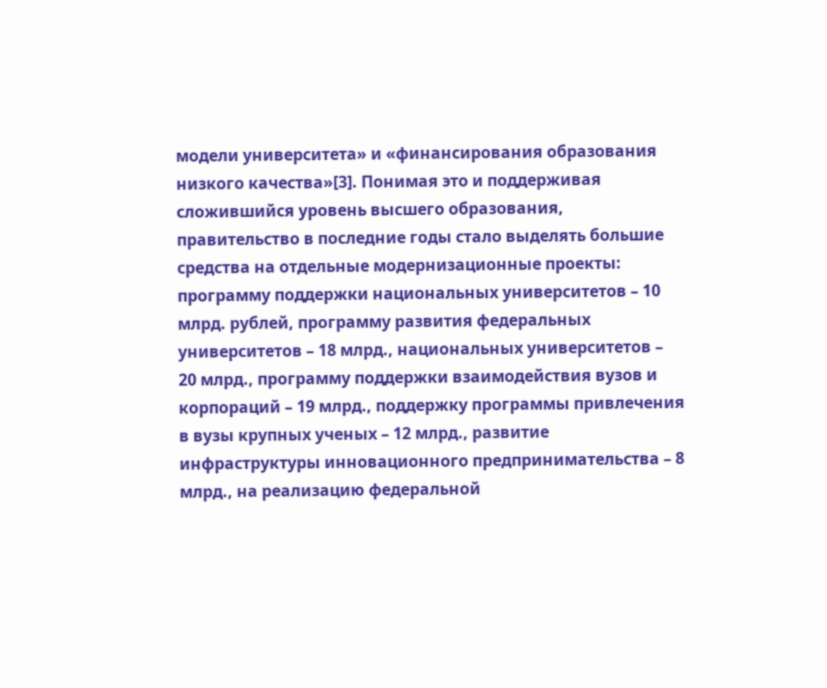модели университета» и «финансирования образования низкого качества»[3]. Понимая это и поддерживая сложившийся уровень высшего образования, правительство в последние годы стало выделять большие средства на отдельные модернизационные проекты: программу поддержки национальных университетов – 10 млрд. рублей, программу развития федеральных университетов – 18 млрд., национальных университетов – 20 млрд., программу поддержки взаимодействия вузов и корпораций – 19 млрд., поддержку программы привлечения в вузы крупных ученых – 12 млрд., развитие инфраструктуры инновационного предпринимательства – 8 млрд., на реализацию федеральной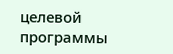целевой программы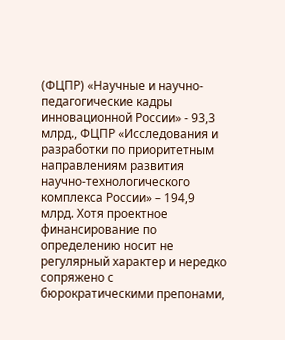(ФЦПР) «Научные и научно-педагогические кадры инновационной России» - 93,3 млрд., ФЦПР «Исследования и разработки по приоритетным направлениям развития научно-технологического комплекса России» – 194,9 млрд. Хотя проектное финансирование по определению носит не регулярный характер и нередко сопряжено с бюрократическими препонами,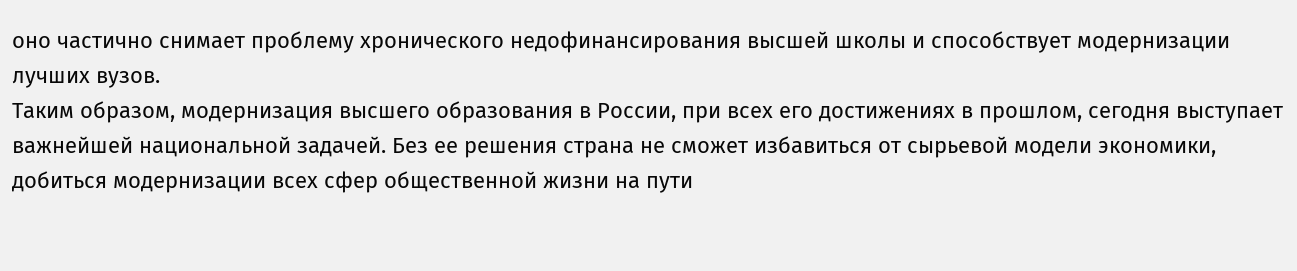оно частично снимает проблему хронического недофинансирования высшей школы и способствует модернизации лучших вузов.
Таким образом, модернизация высшего образования в России, при всех его достижениях в прошлом, сегодня выступает важнейшей национальной задачей. Без ее решения страна не сможет избавиться от сырьевой модели экономики, добиться модернизации всех сфер общественной жизни на пути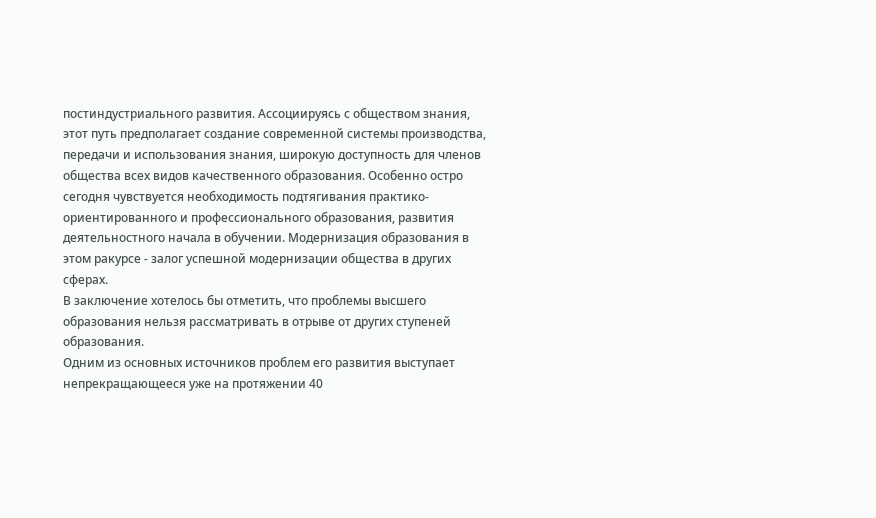постиндустриального развития. Ассоциируясь с обществом знания, этот путь предполагает создание современной системы производства, передачи и использования знания, широкую доступность для членов общества всех видов качественного образования. Особенно остро сегодня чувствуется необходимость подтягивания практико-ориентированного и профессионального образования, развития деятельностного начала в обучении. Модернизация образования в этом ракурсе - залог успешной модернизации общества в других сферах.
В заключение хотелось бы отметить, что проблемы высшего образования нельзя рассматривать в отрыве от других ступеней образования.
Одним из основных источников проблем его развития выступает непрекращающееся уже на протяжении 40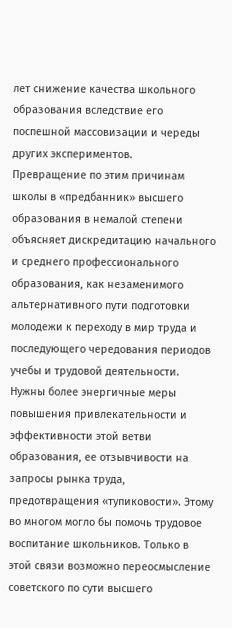лет снижение качества школьного образования вследствие его поспешной массовизации и череды других экспериментов.
Превращение по этим причинам школы в «предбанник» высшего образования в немалой степени объясняет дискредитацию начального и среднего профессионального образования, как незаменимого альтернативного пути подготовки молодежи к переходу в мир труда и последующего чередования периодов учебы и трудовой деятельности. Нужны более энергичные меры повышения привлекательности и эффективности этой ветви образования, ее отзывчивости на запросы рынка труда, предотвращения «тупиковости». Этому во многом могло бы помочь трудовое воспитание школьников. Только в этой связи возможно переосмысление советского по сути высшего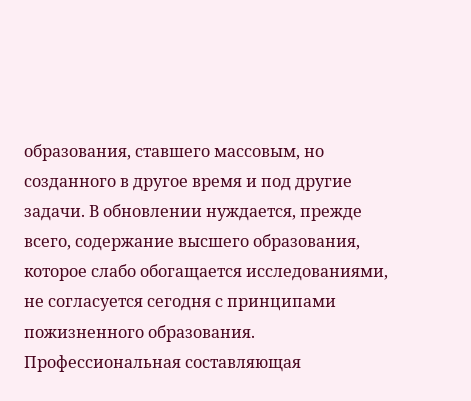образования, ставшего массовым, но созданного в другое время и под другие задачи. В обновлении нуждается, прежде всего, содержание высшего образования, которое слабо обогащается исследованиями, не согласуется сегодня с принципами пожизненного образования. Профессиональная составляющая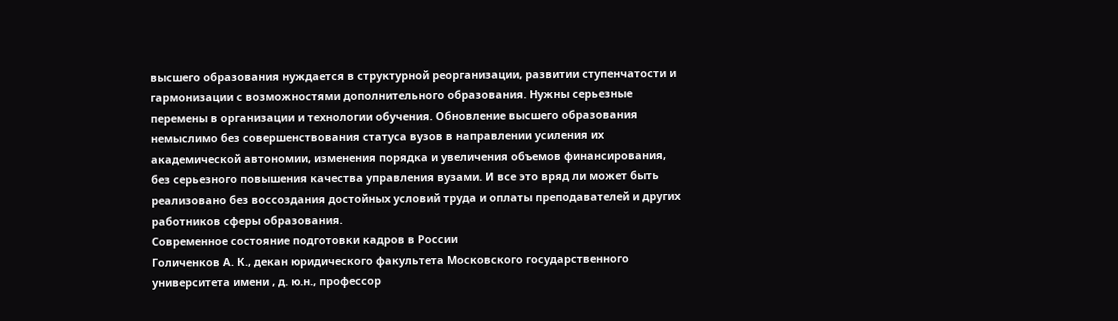высшего образования нуждается в структурной реорганизации, развитии ступенчатости и гармонизации с возможностями дополнительного образования. Нужны серьезные перемены в организации и технологии обучения. Обновление высшего образования немыслимо без совершенствования статуса вузов в направлении усиления их академической автономии, изменения порядка и увеличения объемов финансирования, без серьезного повышения качества управления вузами. И все это вряд ли может быть реализовано без воссоздания достойных условий труда и оплаты преподавателей и других работников сферы образования.
Современное состояние подготовки кадров в России
Голиченков А. К., декан юридического факультета Московского государственного университета имени , д. ю.н., профессор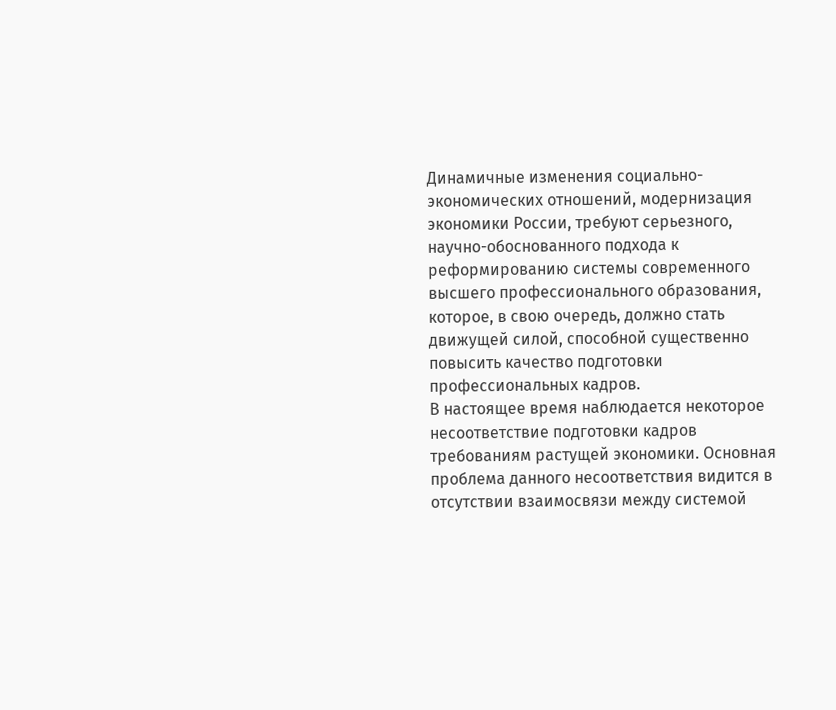Динамичные изменения социально-экономических отношений, модернизация экономики России, требуют серьезного, научно-обоснованного подхода к реформированию системы современного высшего профессионального образования, которое, в свою очередь, должно стать движущей силой, способной существенно повысить качество подготовки профессиональных кадров.
В настоящее время наблюдается некоторое несоответствие подготовки кадров требованиям растущей экономики. Основная проблема данного несоответствия видится в отсутствии взаимосвязи между системой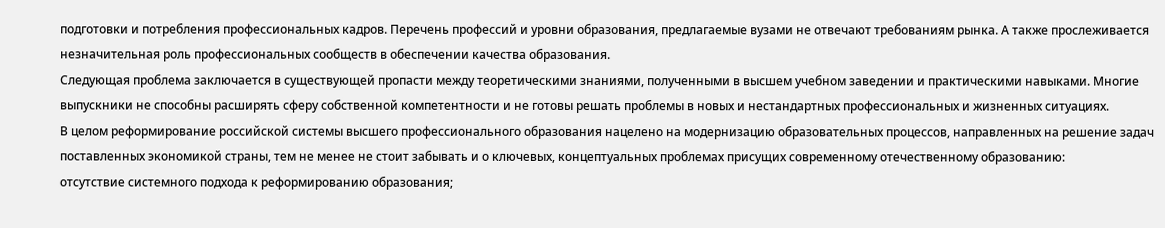подготовки и потребления профессиональных кадров. Перечень профессий и уровни образования, предлагаемые вузами не отвечают требованиям рынка. А также прослеживается незначительная роль профессиональных сообществ в обеспечении качества образования.
Следующая проблема заключается в существующей пропасти между теоретическими знаниями, полученными в высшем учебном заведении и практическими навыками. Многие выпускники не способны расширять сферу собственной компетентности и не готовы решать проблемы в новых и нестандартных профессиональных и жизненных ситуациях.
В целом реформирование российской системы высшего профессионального образования нацелено на модернизацию образовательных процессов, направленных на решение задач поставленных экономикой страны, тем не менее не стоит забывать и о ключевых, концептуальных проблемах присущих современному отечественному образованию:
отсутствие системного подхода к реформированию образования;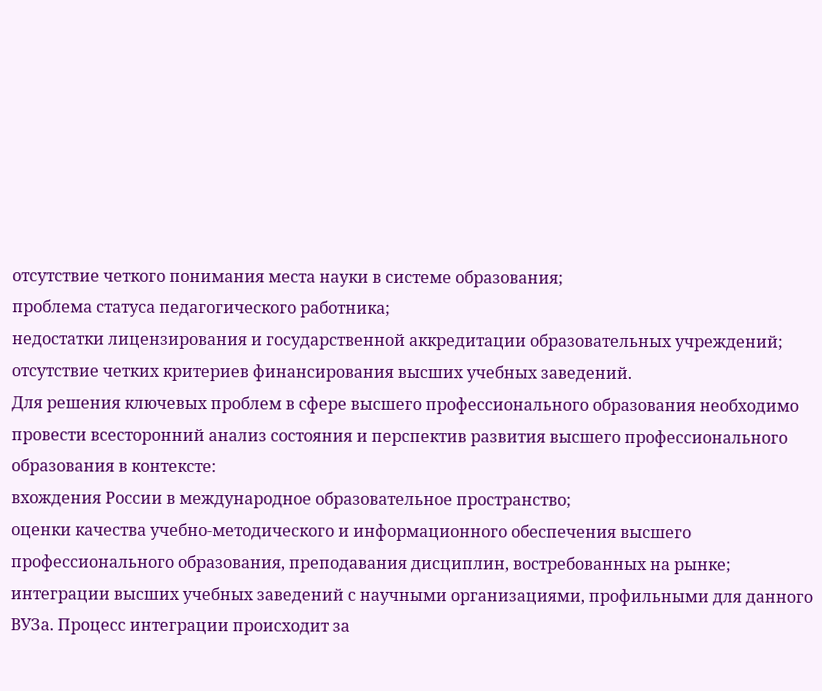отсутствие четкого понимания места науки в системе образования;
проблема статуса педагогического работника;
недостатки лицензирования и государственной аккредитации образовательных учреждений;
отсутствие четких критериев финансирования высших учебных заведений.
Для решения ключевых проблем в сфере высшего профессионального образования необходимо провести всесторонний анализ состояния и перспектив развития высшего профессионального образования в контексте:
вхождения России в международное образовательное пространство;
оценки качества учебно-методического и информационного обеспечения высшего профессионального образования, преподавания дисциплин, востребованных на рынке;
интеграции высших учебных заведений с научными организациями, профильными для данного ВУЗа. Процесс интеграции происходит за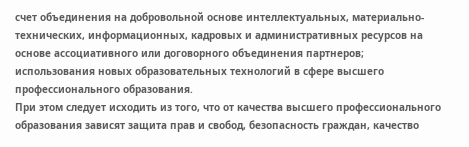счет объединения на добровольной основе интеллектуальных, материально-технических, информационных, кадровых и административных ресурсов на основе ассоциативного или договорного объединения партнеров;
использования новых образовательных технологий в сфере высшего профессионального образования.
При этом следует исходить из того, что от качества высшего профессионального образования зависят защита прав и свобод, безопасность граждан, качество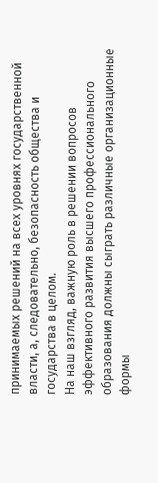принимаемых решений на всех уровнях государственной власти, а, следовательно, безопасность общества и государства в целом.
На наш взгляд, важную роль в решении вопросов эффективного развития высшего профессионального образования должны сыграть различные организационные формы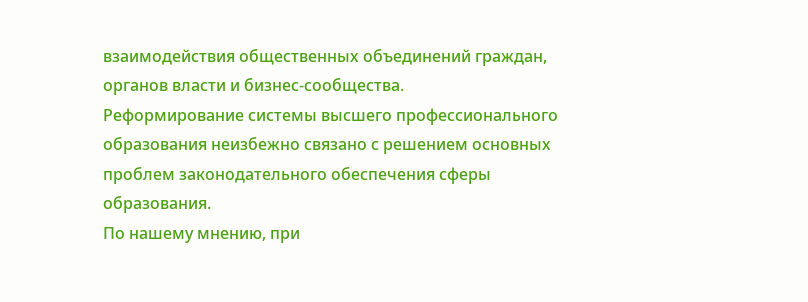взаимодействия общественных объединений граждан, органов власти и бизнес-сообщества.
Реформирование системы высшего профессионального образования неизбежно связано с решением основных проблем законодательного обеспечения сферы образования.
По нашему мнению, при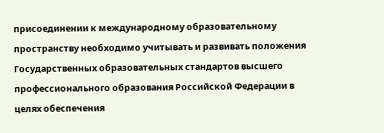присоединении к международному образовательному пространству необходимо учитывать и развивать положения Государственных образовательных стандартов высшего профессионального образования Российской Федерации в целях обеспечения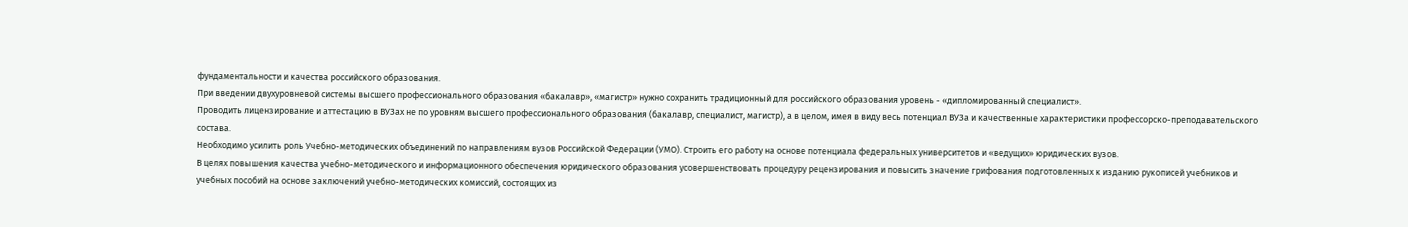фундаментальности и качества российского образования.
При введении двухуровневой системы высшего профессионального образования «бакалавр», «магистр» нужно сохранить традиционный для российского образования уровень - «дипломированный специалист».
Проводить лицензирование и аттестацию в ВУЗах не по уровням высшего профессионального образования (бакалавр, специалист, магистр), а в целом, имея в виду весь потенциал ВУЗа и качественные характеристики профессорско-преподавательского состава.
Необходимо усилить роль Учебно-методических объединений по направлениям вузов Российской Федерации (УМО). Строить его работу на основе потенциала федеральных университетов и «ведущих» юридических вузов.
В целях повышения качества учебно-методического и информационного обеспечения юридического образования усовершенствовать процедуру рецензирования и повысить значение грифования подготовленных к изданию рукописей учебников и учебных пособий на основе заключений учебно-методических комиссий, состоящих из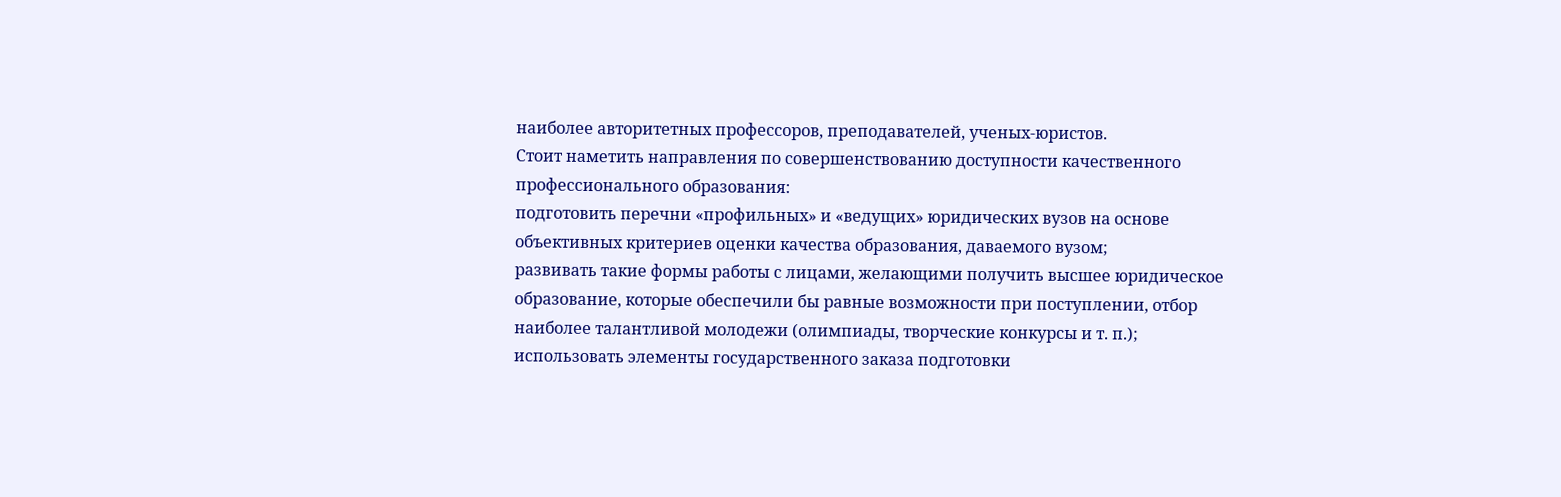наиболее авторитетных профессоров, преподавателей, ученых-юристов.
Стоит наметить направления по совершенствованию доступности качественного профессионального образования:
подготовить перечни «профильных» и «ведущих» юридических вузов на основе объективных критериев оценки качества образования, даваемого вузом;
развивать такие формы работы с лицами, желающими получить высшее юридическое образование, которые обеспечили бы равные возможности при поступлении, отбор наиболее талантливой молодежи (олимпиады, творческие конкурсы и т. п.);
использовать элементы государственного заказа подготовки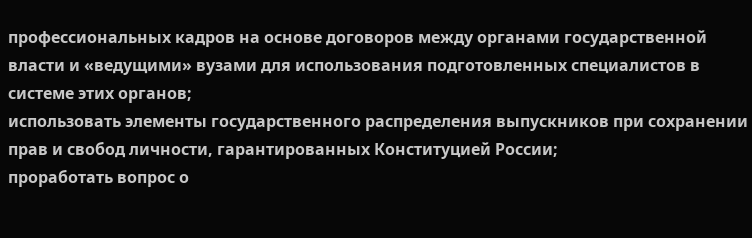профессиональных кадров на основе договоров между органами государственной власти и «ведущими» вузами для использования подготовленных специалистов в системе этих органов;
использовать элементы государственного распределения выпускников при сохранении прав и свобод личности, гарантированных Конституцией России;
проработать вопрос о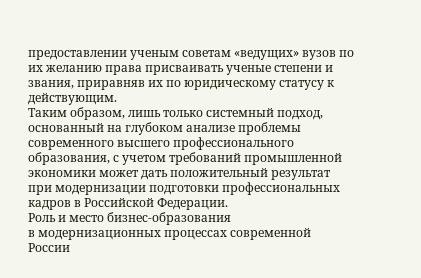предоставлении ученым советам «ведущих» вузов по их желанию права присваивать ученые степени и звания, приравняв их по юридическому статусу к действующим.
Таким образом, лишь только системный подход, основанный на глубоком анализе проблемы современного высшего профессионального образования, с учетом требований промышленной экономики может дать положительный результат при модернизации подготовки профессиональных кадров в Российской Федерации.
Роль и место бизнес-образования
в модернизационных процессах современной России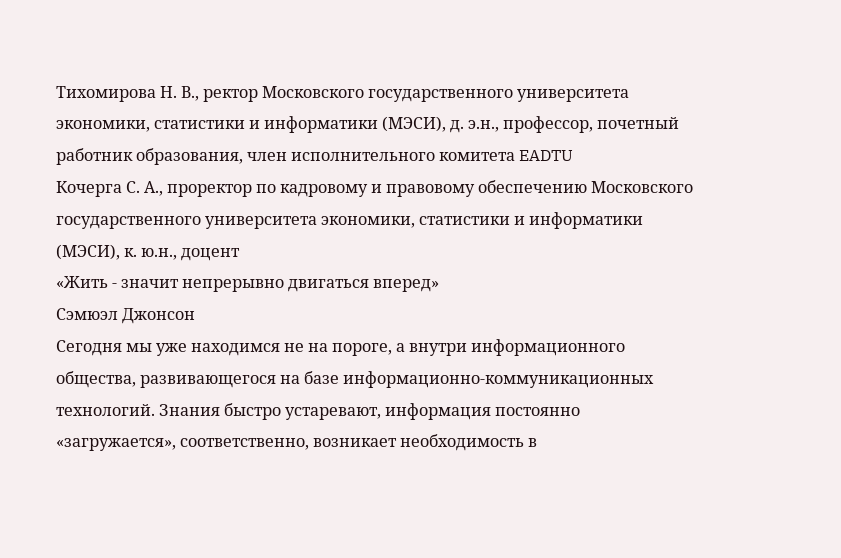Тихомирова Н. В., ректор Московского государственного университета экономики, статистики и информатики (МЭСИ), д. э.н., профессор, почетный работник образования, член исполнительного комитета EADTU
Кочерга С. А., проректор по кадровому и правовому обеспечению Московского государственного университета экономики, статистики и информатики (МЭСИ), к. ю.н., доцент
«Жить - значит непрерывно двигаться вперед»
Сэмюэл Джонсон
Сегодня мы уже находимся не на пороге, а внутри информационного общества, развивающегося на базе информационно-коммуникационных технологий. Знания быстро устаревают, информация постоянно «загружается», соответственно, возникает необходимость в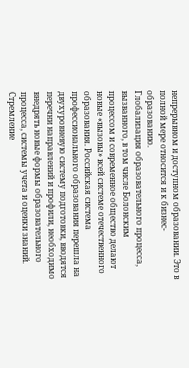непрерывном и доступном образовании. Это в полной мере относится и к бизнес-образованию.
Глобализация образовательного процесса, вызванного, в том числе Болонским процессом и современное общество делают новые «вызовы» всей системе отечественного образования. Российская система профессионального образования перешла на двухуровневую систему подготовки, вводятся перечни направлений и профили, необходимо внедрять новые формы образовательного процесса, системы учета и оценки знаний.
Стремление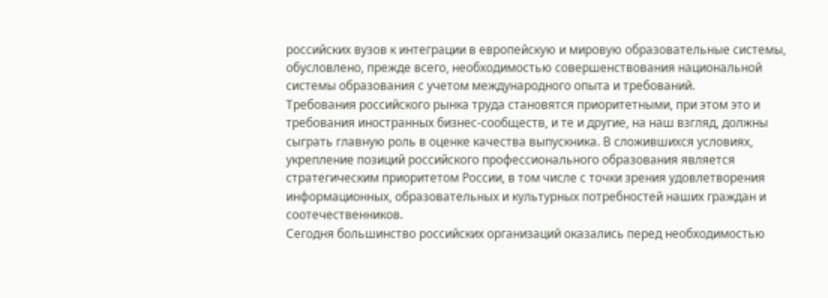российских вузов к интеграции в европейскую и мировую образовательные системы, обусловлено, прежде всего, необходимостью совершенствования национальной системы образования с учетом международного опыта и требований.
Требования российского рынка труда становятся приоритетными, при этом это и требования иностранных бизнес-сообществ, и те и другие, на наш взгляд, должны сыграть главную роль в оценке качества выпускника. В сложившихся условиях, укрепление позиций российского профессионального образования является стратегическим приоритетом России, в том числе с точки зрения удовлетворения информационных, образовательных и культурных потребностей наших граждан и соотечественников.
Сегодня большинство российских организаций оказались перед необходимостью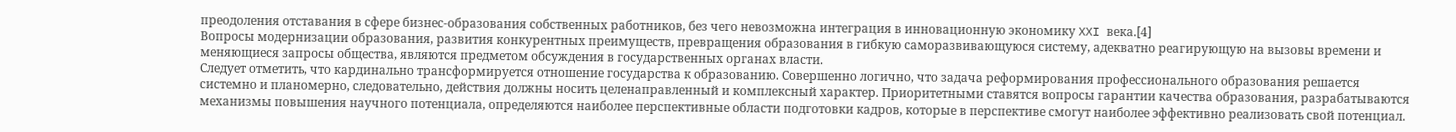преодоления отставания в сфере бизнес-образования собственных работников, без чего невозможна интеграция в инновационную экономику XXI века.[4]
Вопросы модернизации образования, развития конкурентных преимуществ, превращения образования в гибкую саморазвивающуюся систему, адекватно реагирующую на вызовы времени и меняющиеся запросы общества, являются предметом обсуждения в государственных органах власти.
Следует отметить, что кардинально трансформируется отношение государства к образованию. Совершенно логично, что задача реформирования профессионального образования решается системно и планомерно, следовательно, действия должны носить целенаправленный и комплексный характер. Приоритетными ставятся вопросы гарантии качества образования, разрабатываются механизмы повышения научного потенциала, определяются наиболее перспективные области подготовки кадров, которые в перспективе смогут наиболее эффективно реализовать свой потенциал.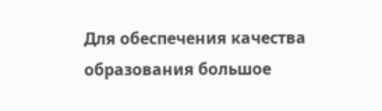Для обеспечения качества образования большое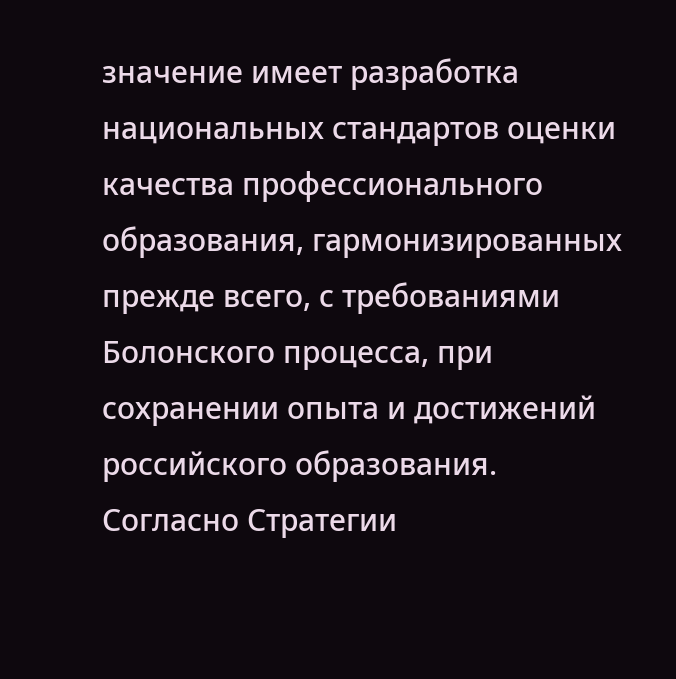значение имеет разработка национальных стандартов оценки качества профессионального образования, гармонизированных прежде всего, с требованиями Болонского процесса, при сохранении опыта и достижений российского образования.
Согласно Стратегии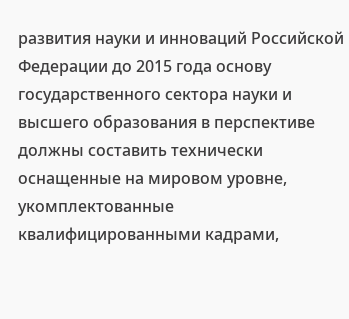развития науки и инноваций Российской Федерации до 2015 года основу государственного сектора науки и высшего образования в перспективе должны составить технически оснащенные на мировом уровне, укомплектованные квалифицированными кадрами,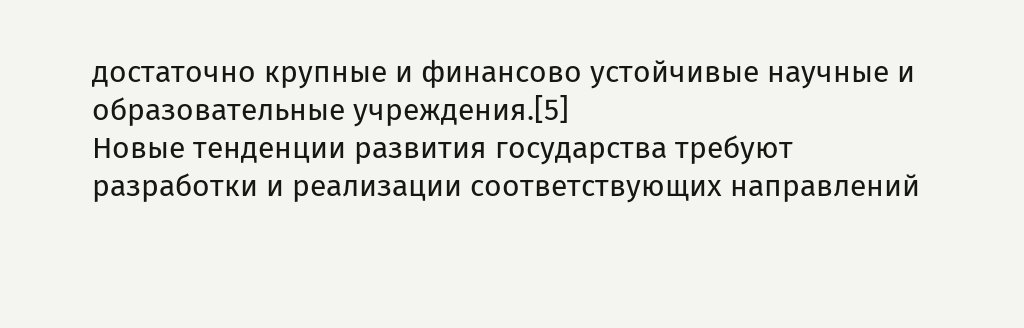достаточно крупные и финансово устойчивые научные и образовательные учреждения.[5]
Новые тенденции развития государства требуют разработки и реализации соответствующих направлений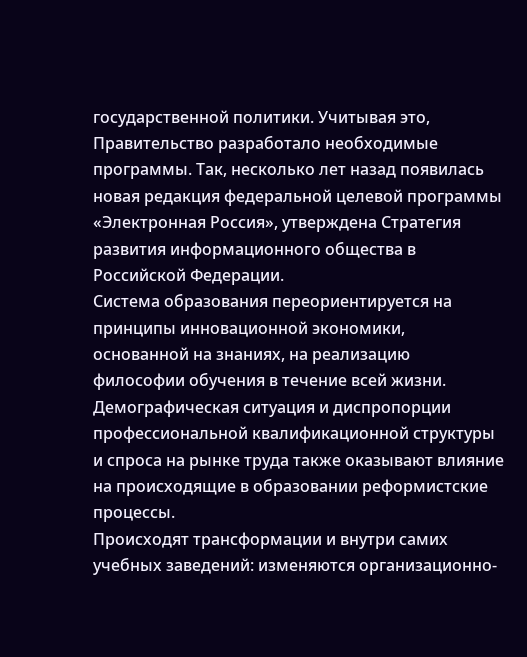государственной политики. Учитывая это, Правительство разработало необходимые программы. Так, несколько лет назад появилась новая редакция федеральной целевой программы «Электронная Россия», утверждена Стратегия развития информационного общества в Российской Федерации.
Система образования переориентируется на принципы инновационной экономики, основанной на знаниях, на реализацию философии обучения в течение всей жизни. Демографическая ситуация и диспропорции профессиональной квалификационной структуры и спроса на рынке труда также оказывают влияние на происходящие в образовании реформистские процессы.
Происходят трансформации и внутри самих учебных заведений: изменяются организационно-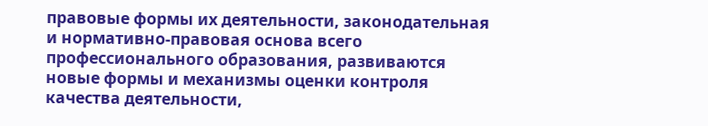правовые формы их деятельности, законодательная и нормативно-правовая основа всего профессионального образования, развиваются новые формы и механизмы оценки контроля качества деятельности,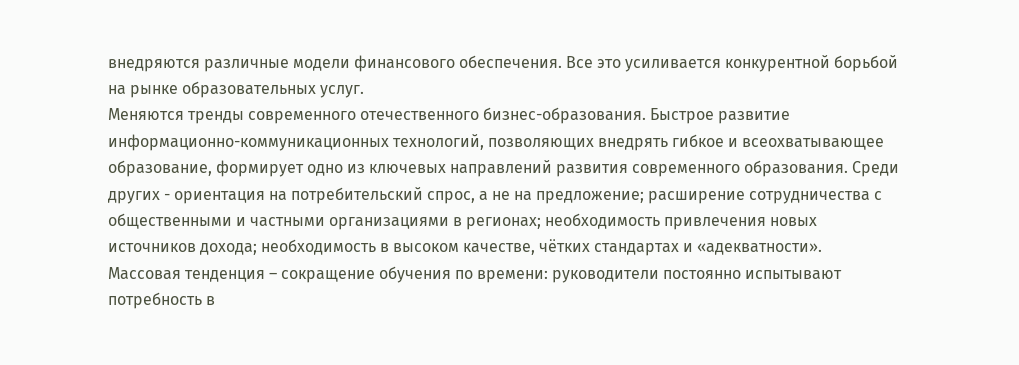внедряются различные модели финансового обеспечения. Все это усиливается конкурентной борьбой на рынке образовательных услуг.
Меняются тренды современного отечественного бизнес-образования. Быстрое развитие информационно-коммуникационных технологий, позволяющих внедрять гибкое и всеохватывающее образование, формирует одно из ключевых направлений развития современного образования. Среди других - ориентация на потребительский спрос, а не на предложение; расширение сотрудничества с общественными и частными организациями в регионах; необходимость привлечения новых источников дохода; необходимость в высоком качестве, чётких стандартах и «адекватности».
Массовая тенденция – сокращение обучения по времени: руководители постоянно испытывают потребность в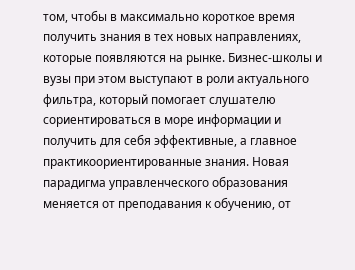том, чтобы в максимально короткое время получить знания в тех новых направлениях, которые появляются на рынке. Бизнес-школы и вузы при этом выступают в роли актуального фильтра, который помогает слушателю сориентироваться в море информации и получить для себя эффективные, а главное практикоориентированные знания. Новая парадигма управленческого образования меняется от преподавания к обучению, от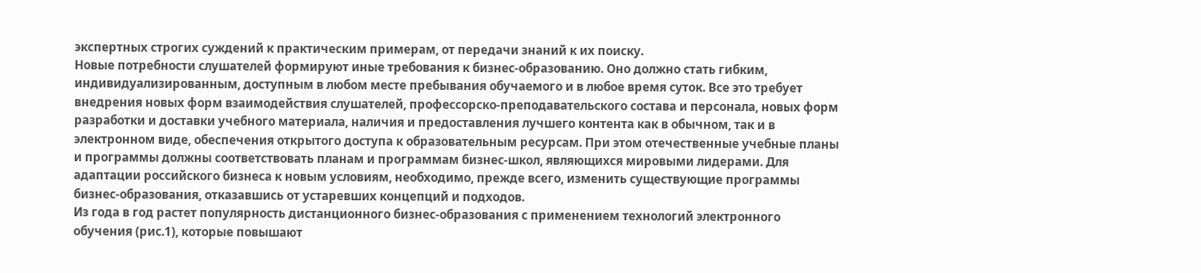экспертных строгих суждений к практическим примерам, от передачи знаний к их поиску.
Новые потребности слушателей формируют иные требования к бизнес-образованию. Оно должно стать гибким, индивидуализированным, доступным в любом месте пребывания обучаемого и в любое время суток. Все это требует внедрения новых форм взаимодействия слушателей, профессорско-преподавательского состава и персонала, новых форм разработки и доставки учебного материала, наличия и предоставления лучшего контента как в обычном, так и в электронном виде, обеспечения открытого доступа к образовательным ресурсам. При этом отечественные учебные планы и программы должны соответствовать планам и программам бизнес-школ, являющихся мировыми лидерами. Для адаптации российского бизнеса к новым условиям, необходимо, прежде всего, изменить существующие программы бизнес-образования, отказавшись от устаревших концепций и подходов.
Из года в год растет популярность дистанционного бизнес-образования с применением технологий электронного обучения (рис.1), которые повышают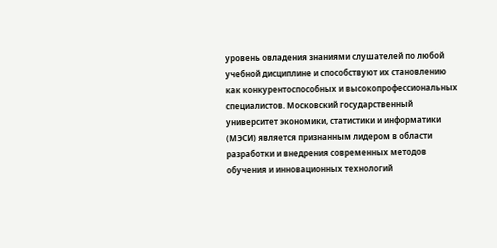уровень овладения знаниями слушателей по любой учебной дисциплине и способствуют их становлению как конкурентоспособных и высокопрофессиональных специалистов. Московский государственный университет экономики, статистики и информатики (МЭСИ) является признанным лидером в области разработки и внедрения современных методов обучения и инновационных технологий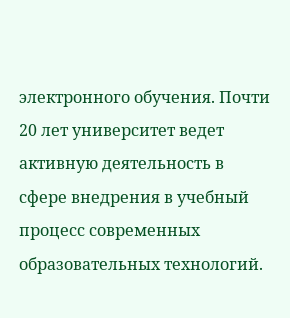электронного обучения. Почти 20 лет университет ведет активную деятельность в сфере внедрения в учебный процесс современных образовательных технологий.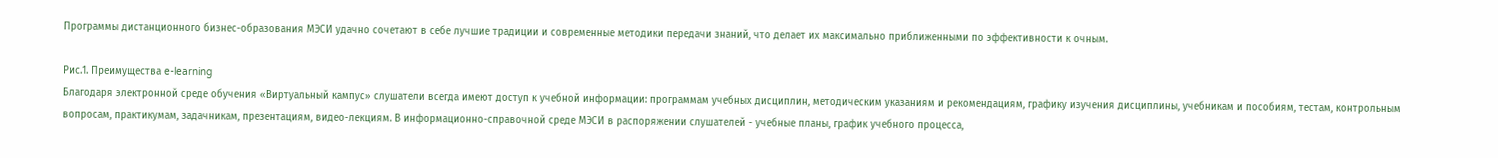Программы дистанционного бизнес-образования МЭСИ удачно сочетают в себе лучшие традиции и современные методики передачи знаний, что делает их максимально приближенными по эффективности к очным.

Рис.1. Преимущества e-learning
Благодаря электронной среде обучения «Виртуальный кампус» слушатели всегда имеют доступ к учебной информации: программам учебных дисциплин, методическим указаниям и рекомендациям, графику изучения дисциплины, учебникам и пособиям, тестам, контрольным вопросам, практикумам, задачникам, презентациям, видео-лекциям. В информационно-справочной среде МЭСИ в распоряжении слушателей - учебные планы, график учебного процесса,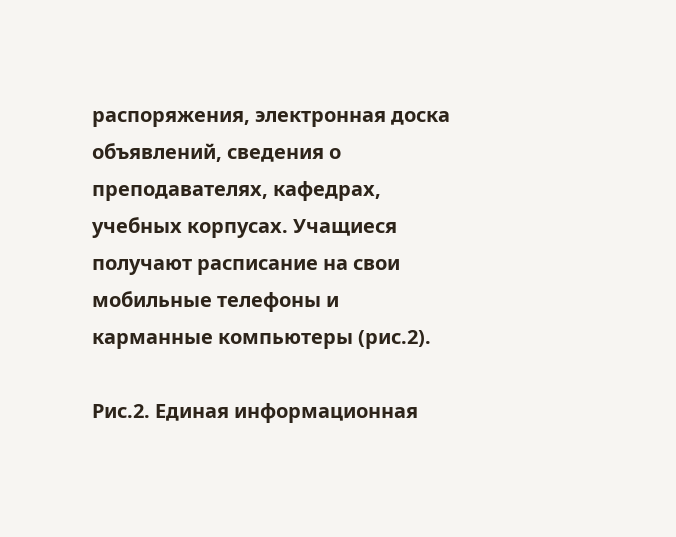распоряжения, электронная доска объявлений, сведения о преподавателях, кафедрах, учебных корпусах. Учащиеся получают расписание на свои мобильные телефоны и карманные компьютеры (рис.2).

Рис.2. Единая информационная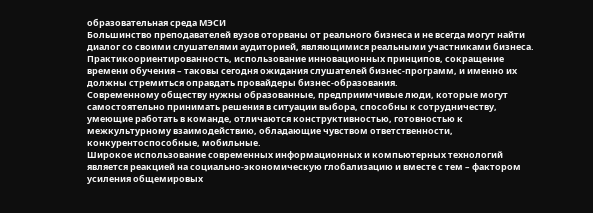образовательная среда МЭСИ
Большинство преподавателей вузов оторваны от реального бизнеса и не всегда могут найти диалог со своими слушателями аудиторией, являющимися реальными участниками бизнеса. Практикоориентированность, использование инновационных принципов, сокращение времени обучения – таковы сегодня ожидания слушателей бизнес-программ, и именно их должны стремиться оправдать провайдеры бизнес-образования.
Современному обществу нужны образованные, предприимчивые люди, которые могут самостоятельно принимать решения в ситуации выбора, способны к сотрудничеству, умеющие работать в команде, отличаются конструктивностью, готовностью к межкультурному взаимодействию, обладающие чувством ответственности, конкурентоспособные, мобильные.
Широкое использование современных информационных и компьютерных технологий является реакцией на социально-экономическую глобализацию и вместе с тем – фактором усиления общемировых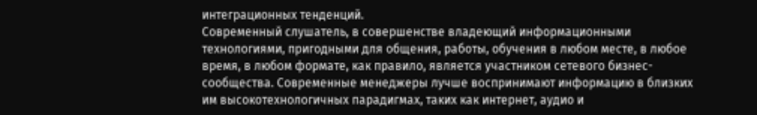интеграционных тенденций.
Современный слушатель, в совершенстве владеющий информационными технологиями, пригодными для общения, работы, обучения в любом месте, в любое время, в любом формате, как правило, является участником сетевого бизнес-сообщества. Современные менеджеры лучше воспринимают информацию в близких им высокотехнологичных парадигмах, таких как интернет, аудио и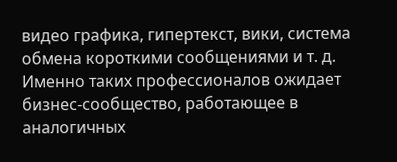видео графика, гипертекст, вики, система обмена короткими сообщениями и т. д. Именно таких профессионалов ожидает бизнес-сообщество, работающее в аналогичных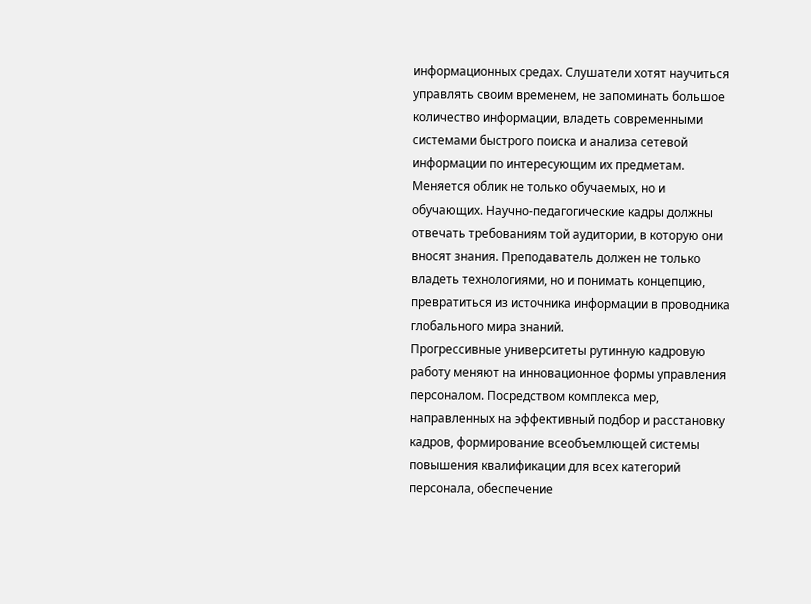информационных средах. Слушатели хотят научиться управлять своим временем, не запоминать большое количество информации, владеть современными системами быстрого поиска и анализа сетевой информации по интересующим их предметам.
Меняется облик не только обучаемых, но и обучающих. Научно-педагогические кадры должны отвечать требованиям той аудитории, в которую они вносят знания. Преподаватель должен не только владеть технологиями, но и понимать концепцию, превратиться из источника информации в проводника глобального мира знаний.
Прогрессивные университеты рутинную кадровую работу меняют на инновационное формы управления персоналом. Посредством комплекса мер, направленных на эффективный подбор и расстановку кадров, формирование всеобъемлющей системы повышения квалификации для всех категорий персонала, обеспечение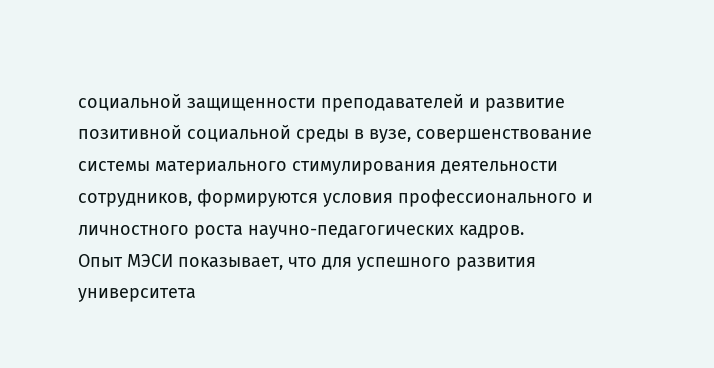социальной защищенности преподавателей и развитие позитивной социальной среды в вузе, совершенствование системы материального стимулирования деятельности сотрудников, формируются условия профессионального и личностного роста научно-педагогических кадров.
Опыт МЭСИ показывает, что для успешного развития университета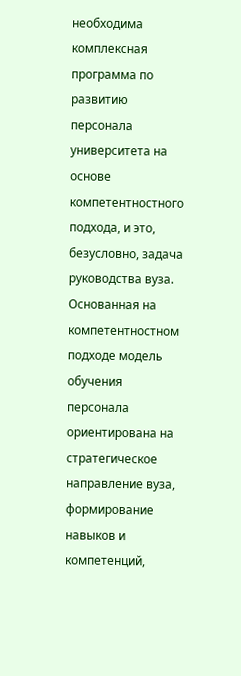необходима комплексная программа по развитию персонала университета на основе компетентностного подхода, и это, безусловно, задача руководства вуза. Основанная на компетентностном подходе модель обучения персонала ориентирована на стратегическое направление вуза, формирование навыков и компетенций,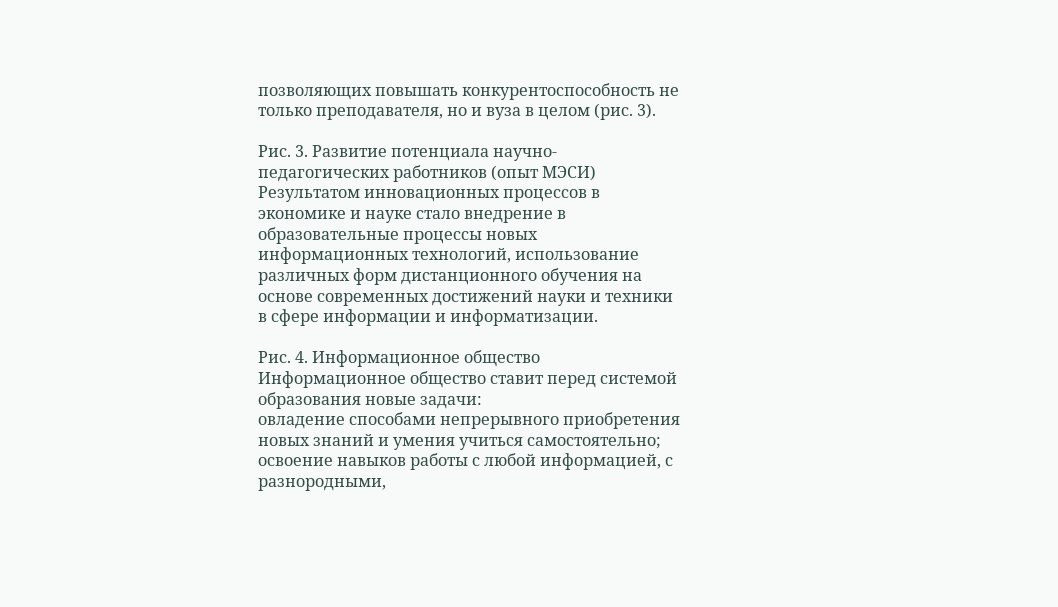позволяющих повышать конкурентоспособность не только преподавателя, но и вуза в целом (рис. 3).

Рис. 3. Развитие потенциала научно-педагогических работников (опыт МЭСИ)
Результатом инновационных процессов в экономике и науке стало внедрение в образовательные процессы новых информационных технологий, использование различных форм дистанционного обучения на основе современных достижений науки и техники в сфере информации и информатизации.

Рис. 4. Информационное общество
Информационное общество ставит перед системой образования новые задачи:
овладение способами непрерывного приобретения новых знаний и умения учиться самостоятельно;
освоение навыков работы с любой информацией, с разнородными,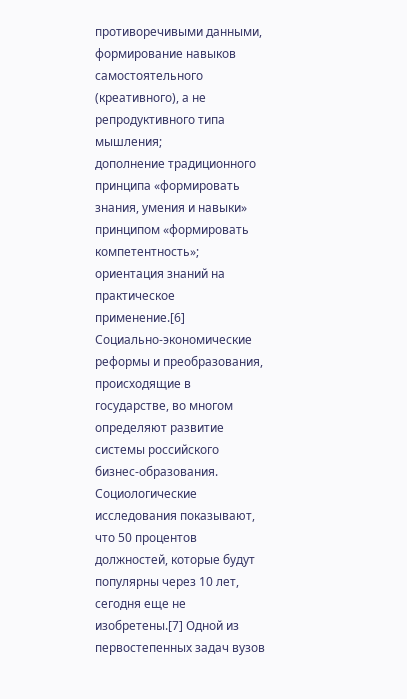противоречивыми данными, формирование навыков самостоятельного (креативного), а не репродуктивного типа мышления;
дополнение традиционного принципа «формировать знания, умения и навыки» принципом «формировать компетентность»;
ориентация знаний на практическое применение.[6]
Социально-экономические реформы и преобразования, происходящие в государстве, во многом определяют развитие системы российского бизнес-образования. Социологические исследования показывают, что 50 процентов должностей, которые будут популярны через 10 лет, сегодня еще не изобретены.[7] Одной из первостепенных задач вузов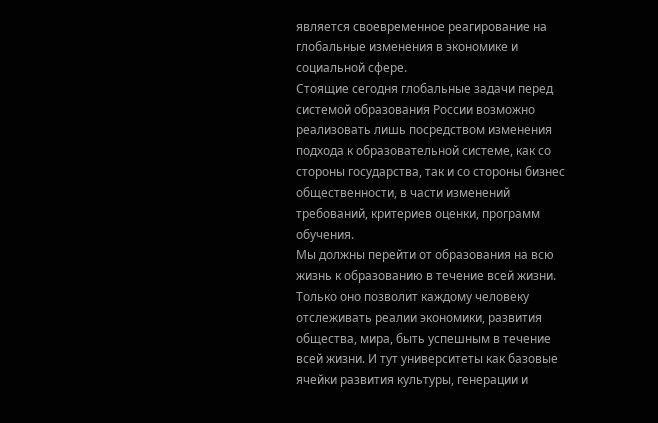является своевременное реагирование на глобальные изменения в экономике и социальной сфере.
Стоящие сегодня глобальные задачи перед системой образования России возможно реализовать лишь посредством изменения подхода к образовательной системе, как со стороны государства, так и со стороны бизнес общественности, в части изменений требований, критериев оценки, программ обучения.
Мы должны перейти от образования на всю жизнь к образованию в течение всей жизни. Только оно позволит каждому человеку отслеживать реалии экономики, развития общества, мира, быть успешным в течение всей жизни. И тут университеты как базовые ячейки развития культуры, генерации и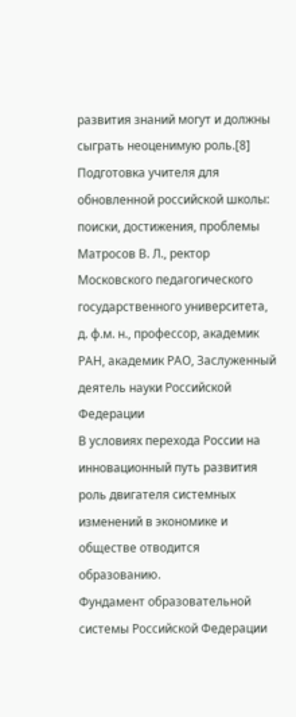развития знаний могут и должны сыграть неоценимую роль.[8]
Подготовка учителя для обновленной российской школы: поиски, достижения, проблемы
Матросов В. Л., ректор Московского педагогического государственного университета, д. ф.м. н., профессор, академик РАН, академик РАО, Заслуженный деятель науки Российской Федерации
В условиях перехода России на инновационный путь развития роль двигателя системных изменений в экономике и обществе отводится образованию.
Фундамент образовательной системы Российской Федерации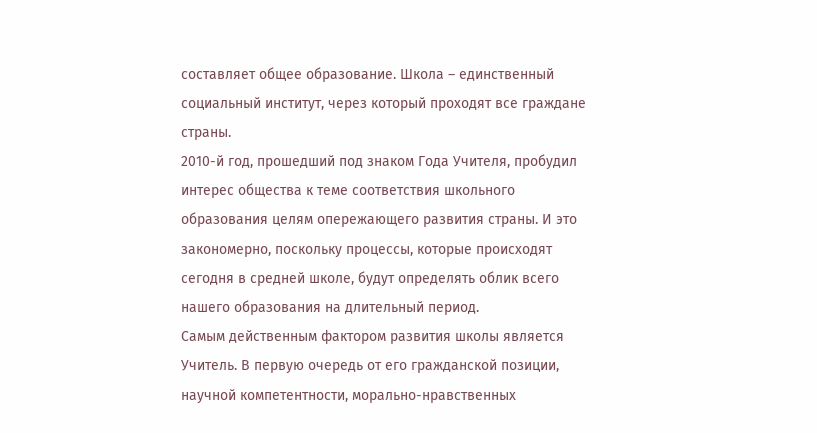составляет общее образование. Школа – единственный социальный институт, через который проходят все граждане страны.
2010-й год, прошедший под знаком Года Учителя, пробудил интерес общества к теме соответствия школьного образования целям опережающего развития страны. И это закономерно, поскольку процессы, которые происходят сегодня в средней школе, будут определять облик всего нашего образования на длительный период.
Самым действенным фактором развития школы является Учитель. В первую очередь от его гражданской позиции, научной компетентности, морально-нравственных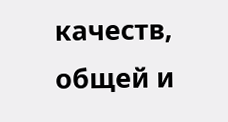качеств, общей и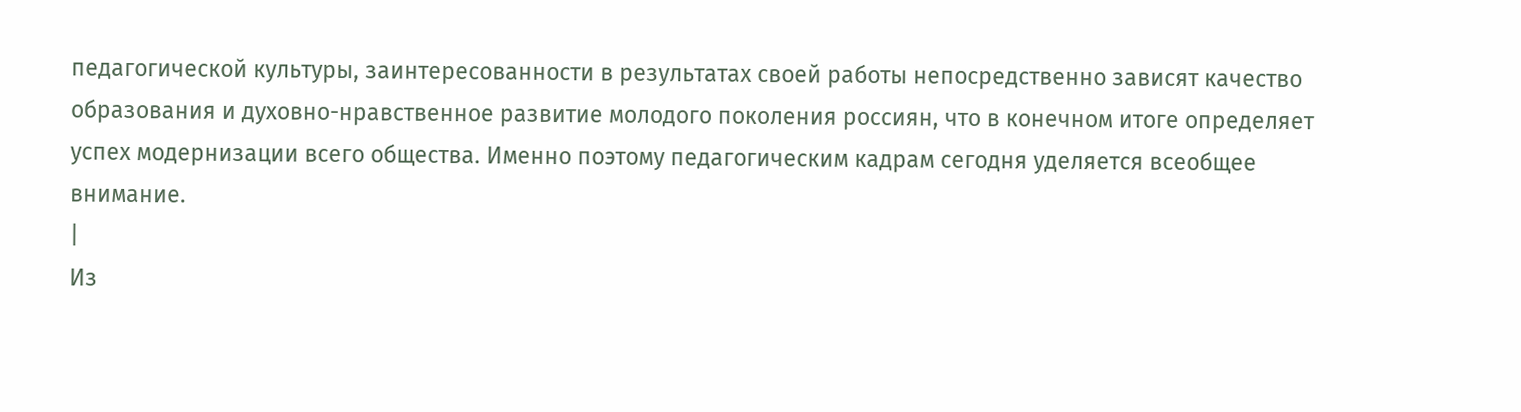педагогической культуры, заинтересованности в результатах своей работы непосредственно зависят качество образования и духовно-нравственное развитие молодого поколения россиян, что в конечном итоге определяет успех модернизации всего общества. Именно поэтому педагогическим кадрам сегодня уделяется всеобщее внимание.
|
Из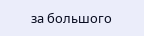за большого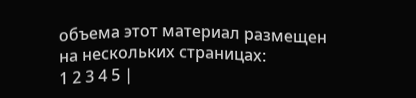объема этот материал размещен на нескольких страницах:
1 2 3 4 5 |